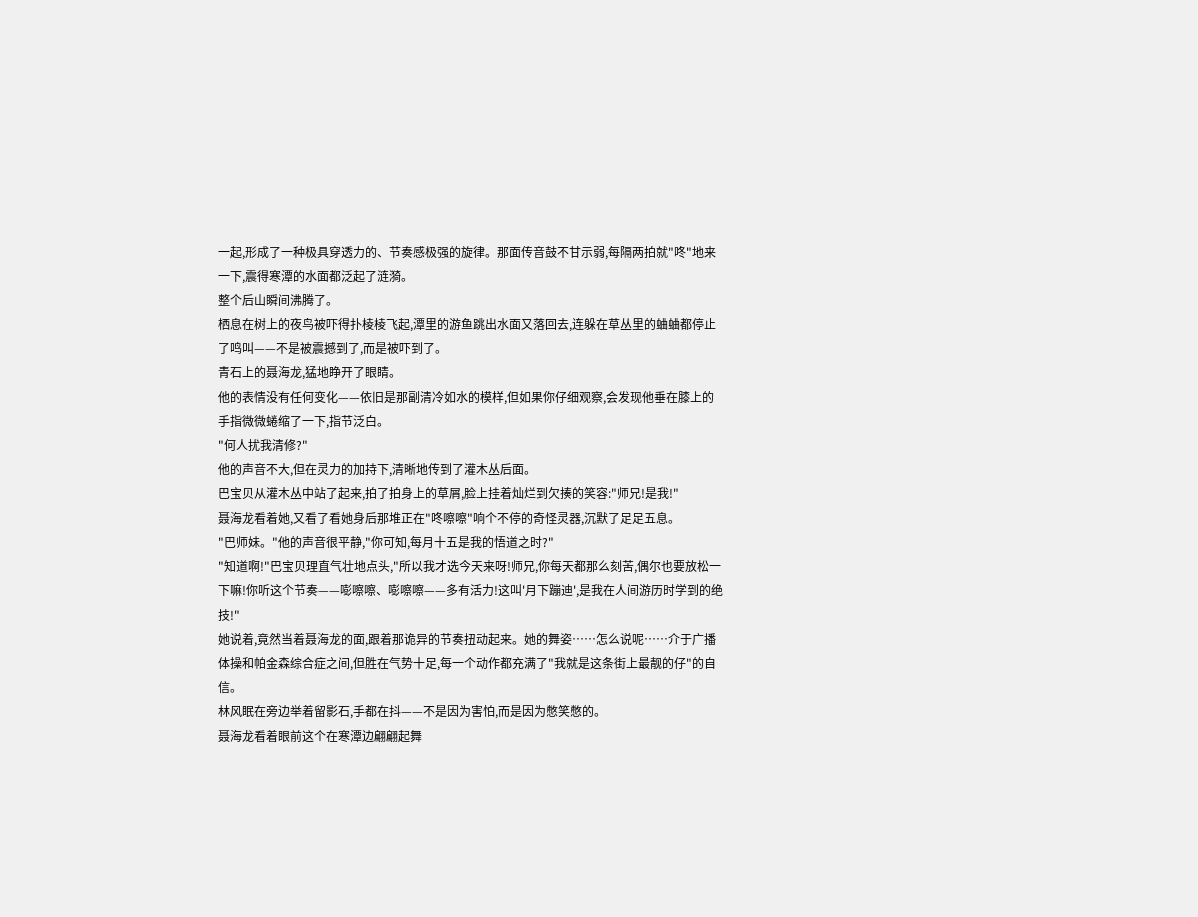一起,形成了一种极具穿透力的、节奏感极强的旋律。那面传音鼓不甘示弱,每隔两拍就"咚"地来一下,震得寒潭的水面都泛起了涟漪。
整个后山瞬间沸腾了。
栖息在树上的夜鸟被吓得扑棱棱飞起,潭里的游鱼跳出水面又落回去,连躲在草丛里的蛐蛐都停止了鸣叫——不是被震撼到了,而是被吓到了。
青石上的聂海龙,猛地睁开了眼睛。
他的表情没有任何变化——依旧是那副清冷如水的模样,但如果你仔细观察,会发现他垂在膝上的手指微微蜷缩了一下,指节泛白。
"何人扰我清修?"
他的声音不大,但在灵力的加持下,清晰地传到了灌木丛后面。
巴宝贝从灌木丛中站了起来,拍了拍身上的草屑,脸上挂着灿烂到欠揍的笑容:"师兄!是我!"
聂海龙看着她,又看了看她身后那堆正在"咚嚓嚓"响个不停的奇怪灵器,沉默了足足五息。
"巴师妹。"他的声音很平静,"你可知,每月十五是我的悟道之时?"
"知道啊!"巴宝贝理直气壮地点头,"所以我才选今天来呀!师兄,你每天都那么刻苦,偶尔也要放松一下嘛!你听这个节奏——嘭嚓嚓、嘭嚓嚓——多有活力!这叫'月下蹦迪',是我在人间游历时学到的绝技!"
她说着,竟然当着聂海龙的面,跟着那诡异的节奏扭动起来。她的舞姿……怎么说呢……介于广播体操和帕金森综合症之间,但胜在气势十足,每一个动作都充满了"我就是这条街上最靓的仔"的自信。
林风眠在旁边举着留影石,手都在抖——不是因为害怕,而是因为憋笑憋的。
聂海龙看着眼前这个在寒潭边翩翩起舞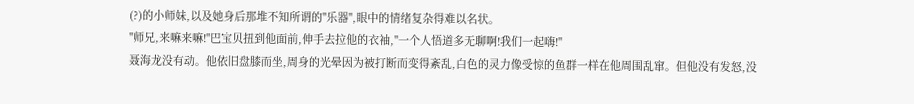(?)的小师妹,以及她身后那堆不知所谓的"乐器",眼中的情绪复杂得难以名状。
"师兄,来嘛来嘛!"巴宝贝扭到他面前,伸手去拉他的衣袖,"一个人悟道多无聊啊!我们一起嗨!"
聂海龙没有动。他依旧盘膝而坐,周身的光晕因为被打断而变得紊乱,白色的灵力像受惊的鱼群一样在他周围乱窜。但他没有发怒,没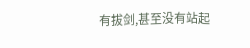有拔剑,甚至没有站起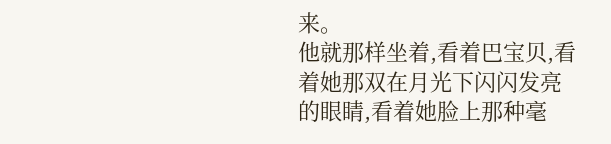来。
他就那样坐着,看着巴宝贝,看着她那双在月光下闪闪发亮的眼睛,看着她脸上那种毫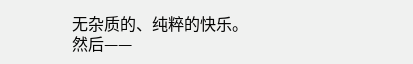无杂质的、纯粹的快乐。
然后——